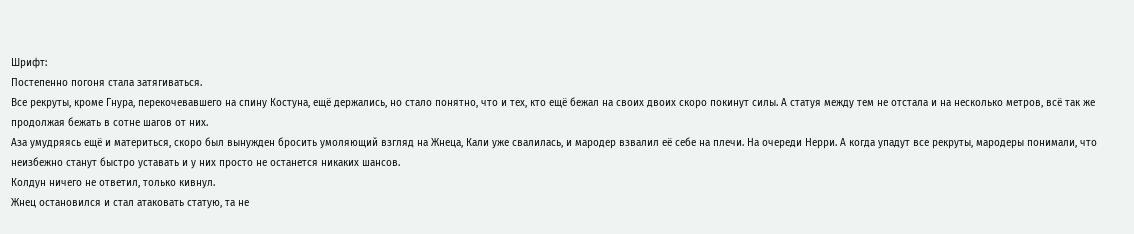Шрифт:
Постепенно погоня стала затягиваться.
Все рекруты, кроме Гнура, перекочевавшего на спину Костуна, ещё держались, но стало понятно, что и тех, кто ещё бежал на своих двоих скоро покинут силы. А статуя между тем не отстала и на несколько метров, всё так же продолжая бежать в сотне шагов от них.
Аза умудряясь ещё и материться, скоро был вынужден бросить умоляющий взгляд на Жнеца, Кали уже свалилась, и мародер взвалил её себе на плечи. На очереди Нерри. А когда упадут все рекруты, мародеры понимали, что неизбежно станут быстро уставать и у них просто не останется никаких шансов.
Колдун ничего не ответил, только кивнул.
Жнец остановился и стал атаковать статую, та не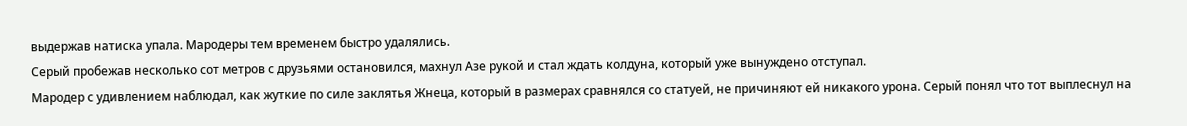выдержав натиска упала. Мародеры тем временем быстро удалялись.
Серый пробежав несколько сот метров с друзьями остановился, махнул Азе рукой и стал ждать колдуна, который уже вынуждено отступал.
Мародер с удивлением наблюдал, как жуткие по силе заклятья Жнеца, который в размерах сравнялся со статуей, не причиняют ей никакого урона. Серый понял что тот выплеснул на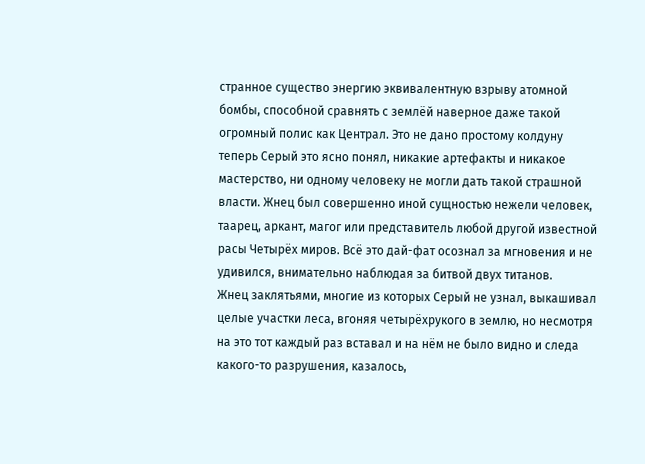странное существо энергию эквивалентную взрыву атомной бомбы, способной сравнять с землёй наверное даже такой огромный полис как Централ. Это не дано простому колдуну теперь Серый это ясно понял, никакие артефакты и никакое мастерство, ни одному человеку не могли дать такой страшной власти. Жнец был совершенно иной сущностью нежели человек, таарец, аркант, магог или представитель любой другой известной расы Четырёх миров. Всё это дай-фат осознал за мгновения и не удивился, внимательно наблюдая за битвой двух титанов.
Жнец заклятьями, многие из которых Серый не узнал, выкашивал целые участки леса, вгоняя четырёхрукого в землю, но несмотря на это тот каждый раз вставал и на нём не было видно и следа какого-то разрушения, казалось,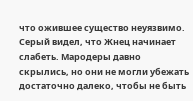что ожившее существо неуязвимо.
Серый видел, что Жнец начинает слабеть. Мародеры давно скрылись, но они не могли убежать достаточно далеко, чтобы не быть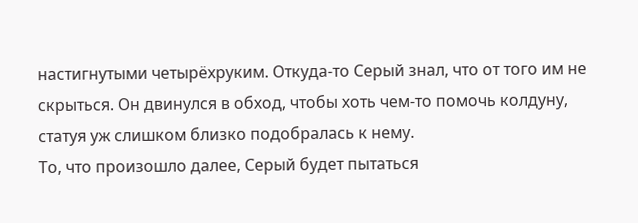настигнутыми четырёхруким. Откуда-то Серый знал, что от того им не скрыться. Он двинулся в обход, чтобы хоть чем-то помочь колдуну, статуя уж слишком близко подобралась к нему.
То, что произошло далее, Серый будет пытаться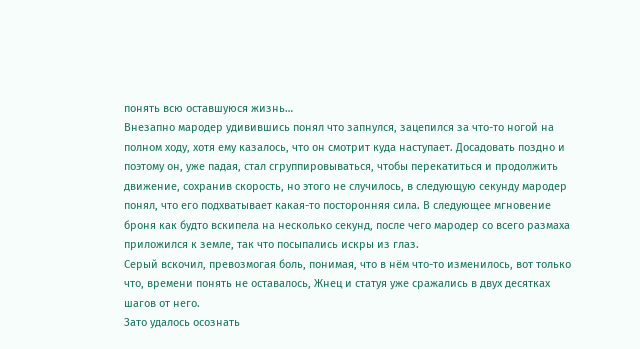понять всю оставшуюся жизнь…
Внезапно мародер удивившись понял что запнулся, зацепился за что-то ногой на полном ходу, хотя ему казалось, что он смотрит куда наступает. Досадовать поздно и поэтому он, уже падая, стал сгруппировываться, чтобы перекатиться и продолжить движение, сохранив скорость, но этого не случилось, в следующую секунду мародер понял, что его подхватывает какая-то посторонняя сила. В следующее мгновение броня как будто вскипела на несколько секунд, после чего мародер со всего размаха приложился к земле, так что посыпались искры из глаз.
Серый вскочил, превозмогая боль, понимая, что в нём что-то изменилось, вот только что, времени понять не оставалось, Жнец и статуя уже сражались в двух десятках шагов от него.
Зато удалось осознать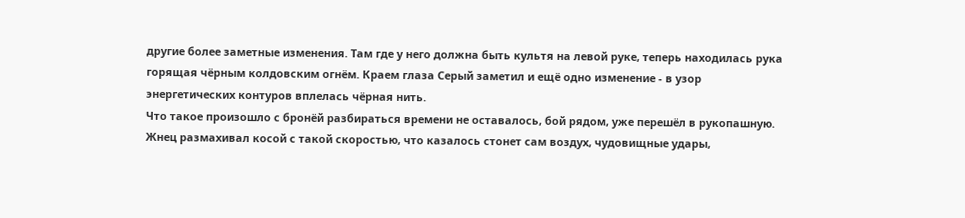другие более заметные изменения. Там где у него должна быть культя на левой руке, теперь находилась рука горящая чёрным колдовским огнём. Краем глаза Серый заметил и ещё одно изменение - в узор энергетических контуров вплелась чёрная нить.
Что такое произошло с бронёй разбираться времени не оставалось, бой рядом, уже перешёл в рукопашную.
Жнец размахивал косой с такой скоростью, что казалось стонет сам воздух, чудовищные удары,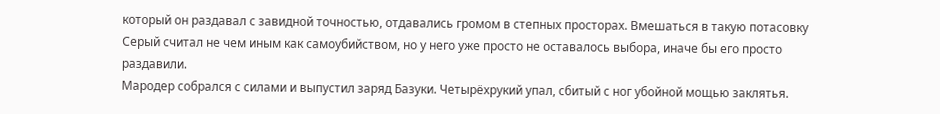который он раздавал с завидной точностью, отдавались громом в степных просторах. Вмешаться в такую потасовку Серый считал не чем иным как самоубийством, но у него уже просто не оставалось выбора, иначе бы его просто раздавили.
Мародер собрался с силами и выпустил заряд Базуки. Четырёхрукий упал, сбитый с ног убойной мощью заклятья.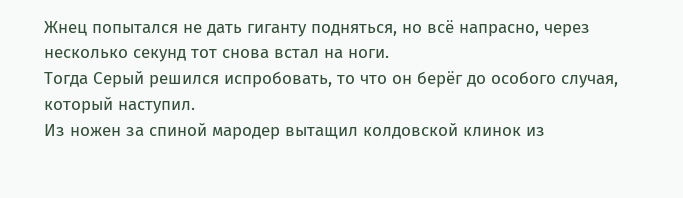Жнец попытался не дать гиганту подняться, но всё напрасно, через несколько секунд тот снова встал на ноги.
Тогда Серый решился испробовать, то что он берёг до особого случая, который наступил.
Из ножен за спиной мародер вытащил колдовской клинок из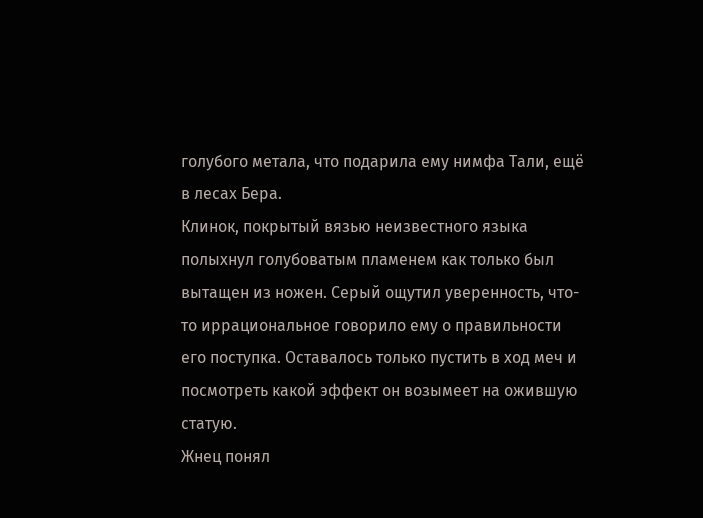голубого метала, что подарила ему нимфа Тали, ещё в лесах Бера.
Клинок, покрытый вязью неизвестного языка полыхнул голубоватым пламенем как только был вытащен из ножен. Серый ощутил уверенность, что-то иррациональное говорило ему о правильности его поступка. Оставалось только пустить в ход меч и посмотреть какой эффект он возымеет на ожившую статую.
Жнец понял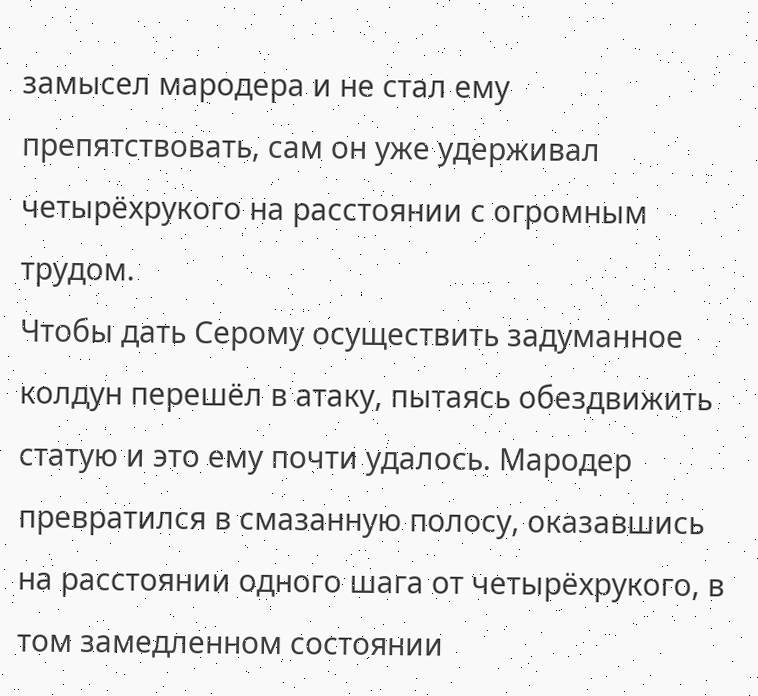замысел мародера и не стал ему препятствовать, сам он уже удерживал четырёхрукого на расстоянии с огромным трудом.
Чтобы дать Серому осуществить задуманное колдун перешёл в атаку, пытаясь обездвижить статую и это ему почти удалось. Мародер превратился в смазанную полосу, оказавшись на расстоянии одного шага от четырёхрукого, в том замедленном состоянии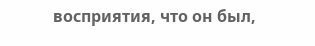восприятия, что он был,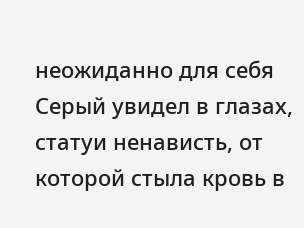неожиданно для себя Серый увидел в глазах, статуи ненависть, от которой стыла кровь в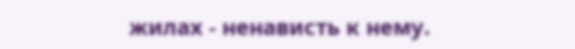жилах - ненависть к нему.